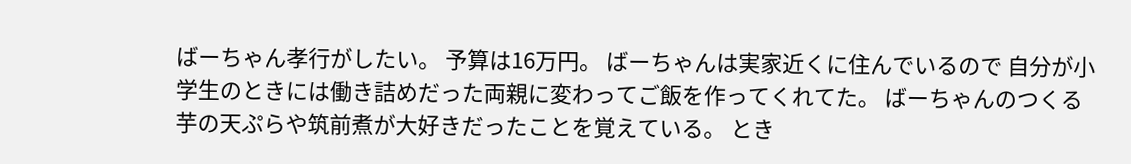ばーちゃん孝行がしたい。 予算は16万円。 ばーちゃんは実家近くに住んでいるので 自分が小学生のときには働き詰めだった両親に変わってご飯を作ってくれてた。 ばーちゃんのつくる芋の天ぷらや筑前煮が大好きだったことを覚えている。 とき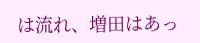は流れ、増田はあっ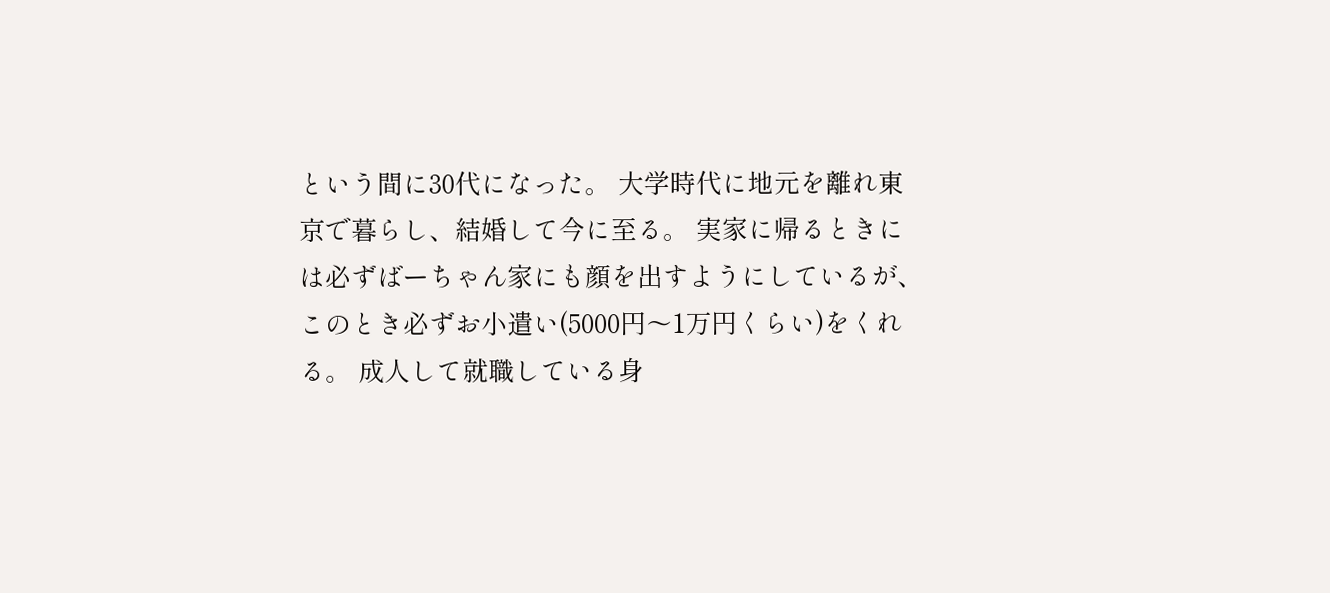という間に30代になった。 大学時代に地元を離れ東京で暮らし、結婚して今に至る。 実家に帰るときには必ずばーちゃん家にも顔を出すようにしているが、 このとき必ずお小遣い(5000円〜1万円くらい)をくれる。 成人して就職している身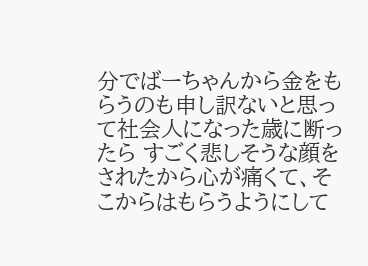分でばーちゃんから金をもらうのも申し訳ないと思って社会人になった歳に断ったら すごく悲しそうな顔をされたから心が痛くて、そこからはもらうようにして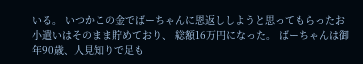いる。 いつかこの金でばーちゃんに恩返ししようと思ってもらったお小遣いはそのまま貯めており、 総額16万円になった。 ばーちゃんは御年90歳、人見知りで足も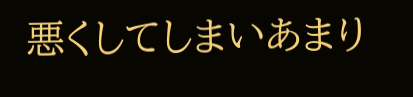悪くしてしまいあまり